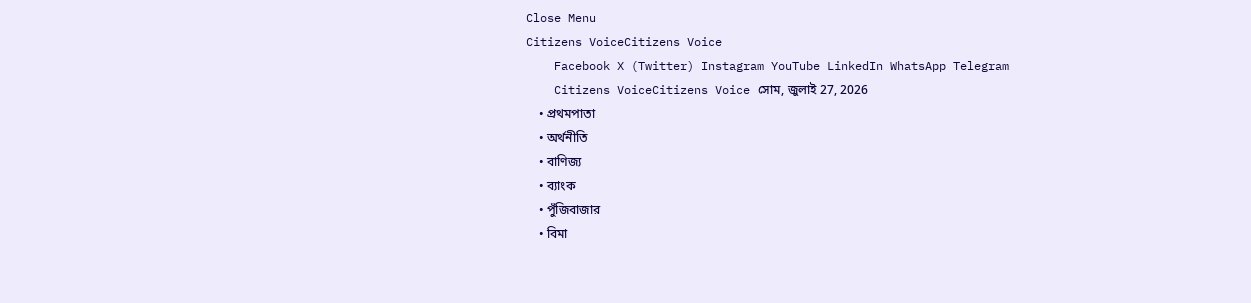Close Menu
Citizens VoiceCitizens Voice
    Facebook X (Twitter) Instagram YouTube LinkedIn WhatsApp Telegram
    Citizens VoiceCitizens Voice সোম, জুলাই 27, 2026
    • প্রথমপাতা
    • অর্থনীতি
    • বাণিজ্য
    • ব্যাংক
    • পুঁজিবাজার
    • বিমা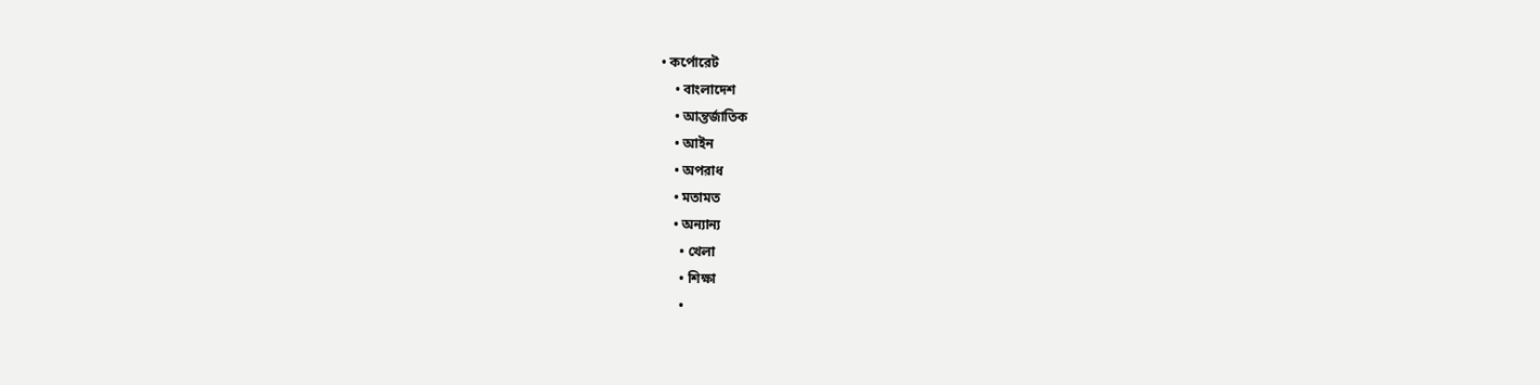• কর্পোরেট
    • বাংলাদেশ
    • আন্তর্জাতিক
    • আইন
    • অপরাধ
    • মতামত
    • অন্যান্য
      • খেলা
      • শিক্ষা
      •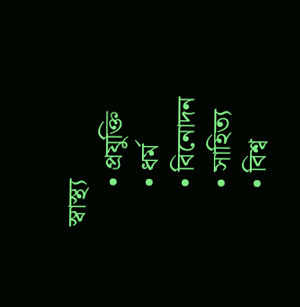স্বাস্থ্য
      • প্রযুক্তি
      • ধর্ম
      • বিনোদন
      • সাহিত্য
      • বিশ্ব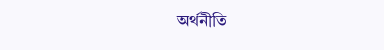অর্থনীতি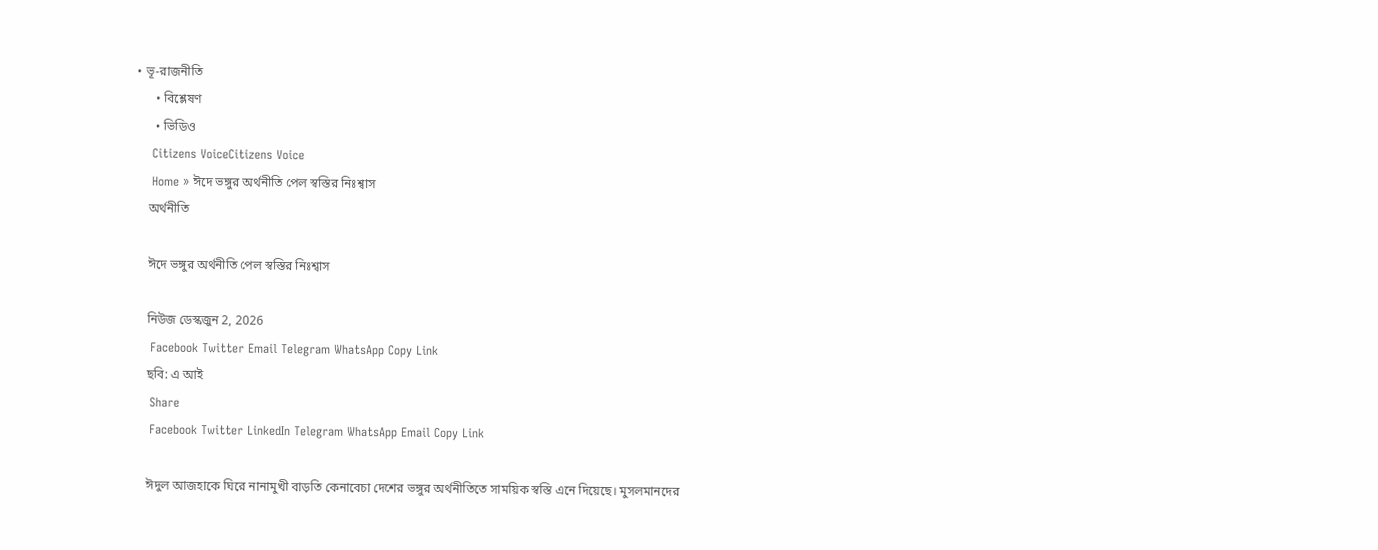• ভূ-রাজনীতি
      • বিশ্লেষণ
      • ভিডিও
    Citizens VoiceCitizens Voice
    Home » ঈদে ভঙ্গুর অর্থনীতি পেল স্বস্তির নিঃশ্বাস
    অর্থনীতি

    ঈদে ভঙ্গুর অর্থনীতি পেল স্বস্তির নিঃশ্বাস

    নিউজ ডেস্কজুন 2, 2026
    Facebook Twitter Email Telegram WhatsApp Copy Link
    ছবি: এ আই
    Share
    Facebook Twitter LinkedIn Telegram WhatsApp Email Copy Link

    ঈদুল আজহাকে ঘিরে নানামুখী বাড়তি কেনাবেচা দেশের ভঙ্গুর অর্থনীতিতে সাময়িক স্বস্তি এনে দিয়েছে। মুসলমানদের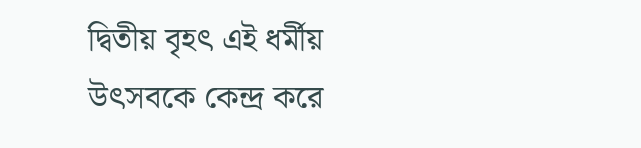দ্বিতীয় বৃহৎ এই ধর্মীয় উৎসবকে কেন্দ্র করে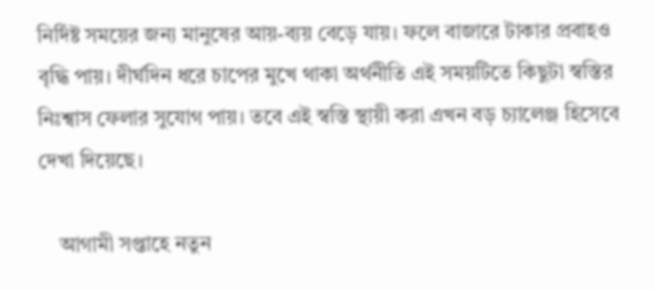নির্দিষ্ট সময়ের জন্য মানুষের আয়-ব্যয় বেড়ে যায়। ফলে বাজারে টাকার প্রবাহও বৃদ্ধি পায়। দীর্ঘদিন ধরে চাপের মুখে থাকা অর্থনীতি এই সময়টিতে কিছুটা স্বস্তির নিঃশ্বাস ফেলার সুযোগ পায়। তবে এই স্বস্তি স্থায়ী করা এখন বড় চ্যালেঞ্জ হিসেবে দেখা দিয়েছে।

    আগামী সপ্তাহে নতুন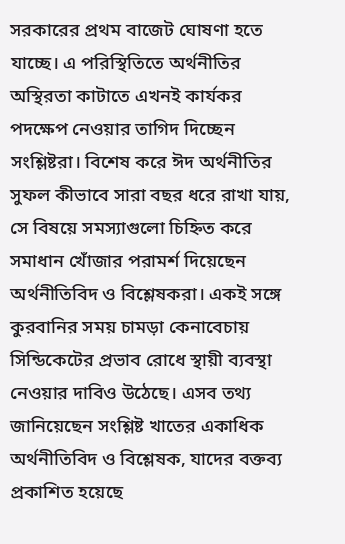সরকারের প্রথম বাজেট ঘোষণা হতে যাচ্ছে। এ পরিস্থিতিতে অর্থনীতির অস্থিরতা কাটাতে এখনই কার্যকর পদক্ষেপ নেওয়ার তাগিদ দিচ্ছেন সংশ্লিষ্টরা। বিশেষ করে ঈদ অর্থনীতির সুফল কীভাবে সারা বছর ধরে রাখা যায়, সে বিষয়ে সমস্যাগুলো চিহ্নিত করে সমাধান খোঁজার পরামর্শ দিয়েছেন অর্থনীতিবিদ ও বিশ্লেষকরা। একই সঙ্গে কুরবানির সময় চামড়া কেনাবেচায় সিন্ডিকেটের প্রভাব রোধে স্থায়ী ব্যবস্থা নেওয়ার দাবিও উঠেছে। এসব তথ্য জানিয়েছেন সংশ্লিষ্ট খাতের একাধিক অর্থনীতিবিদ ও বিশ্লেষক, যাদের বক্তব্য প্রকাশিত হয়েছে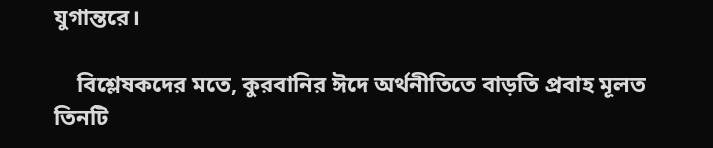যুগান্তরে।

    বিশ্লেষকদের মতে, কুরবানির ঈদে অর্থনীতিতে বাড়তি প্রবাহ মূলত তিনটি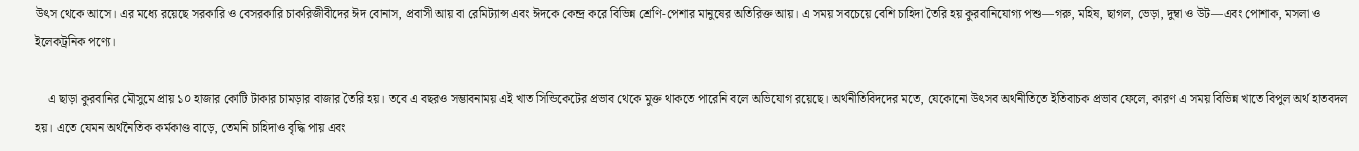উৎস থেকে আসে। এর মধ্যে রয়েছে সরকারি ও বেসরকারি চাকরিজীবীদের ঈদ বোনাস, প্রবাসী আয় বা রেমিট্যান্স এবং ঈদকে কেন্দ্র করে বিভিন্ন শ্রেণি-পেশার মানুষের অতিরিক্ত আয়। এ সময় সবচেয়ে বেশি চাহিদা তৈরি হয় কুরবানিযোগ্য পশু—গরু, মহিষ, ছাগল, ভেড়া, দুম্বা ও উট—এবং পোশাক, মসলা ও ইলেকট্রনিক পণ্যে।

    এ ছাড়া কুরবানির মৌসুমে প্রায় ১০ হাজার কোটি টাকার চামড়ার বাজার তৈরি হয়। তবে এ বছরও সম্ভাবনাময় এই খাত সিন্ডিকেটের প্রভাব থেকে মুক্ত থাকতে পারেনি বলে অভিযোগ রয়েছে। অর্থনীতিবিদদের মতে, যেকোনো উৎসব অর্থনীতিতে ইতিবাচক প্রভাব ফেলে, কারণ এ সময় বিভিন্ন খাতে বিপুল অর্থ হাতবদল হয়। এতে যেমন অর্থনৈতিক কর্মকাণ্ড বাড়ে, তেমনি চাহিদাও বৃদ্ধি পায় এবং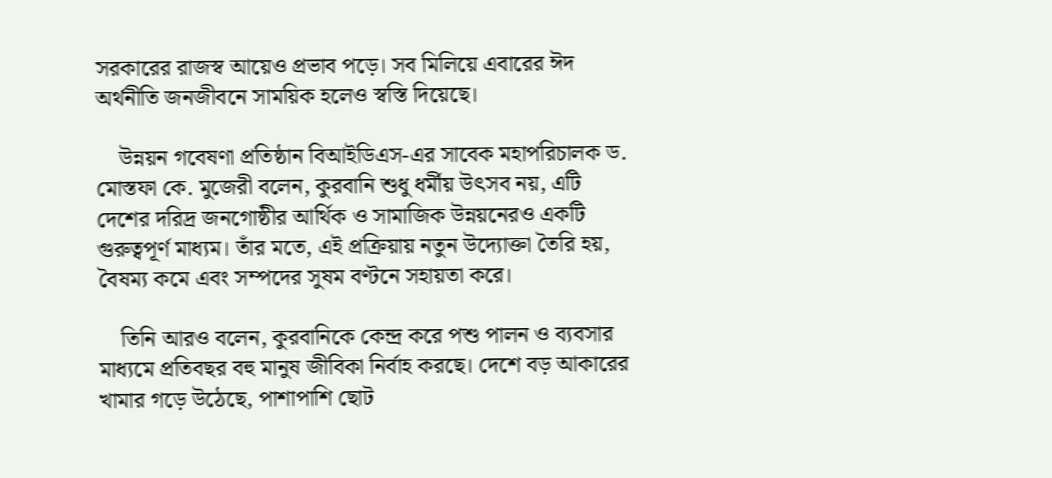সরকারের রাজস্ব আয়েও প্রভাব পড়ে। সব মিলিয়ে এবারের ঈদ অর্থনীতি জনজীবনে সাময়িক হলেও স্বস্তি দিয়েছে।

    উন্নয়ন গবেষণা প্রতিষ্ঠান বিআইডিএস-এর সাবেক মহাপরিচালক ড. মোস্তফা কে. মুজেরী বলেন, কুরবানি শুধু ধর্মীয় উৎসব নয়, এটি দেশের দরিদ্র জনগোষ্ঠীর আর্থিক ও সামাজিক উন্নয়নেরও একটি গুরুত্বপূর্ণ মাধ্যম। তাঁর মতে, এই প্রক্রিয়ায় নতুন উদ্যোক্তা তৈরি হয়, বৈষম্য কমে এবং সম্পদের সুষম বণ্টনে সহায়তা করে।

    তিনি আরও বলেন, কুরবানিকে কেন্দ্র করে পশু পালন ও ব্যবসার মাধ্যমে প্রতিবছর বহু মানুষ জীবিকা নির্বাহ করছে। দেশে বড় আকারের খামার গড়ে উঠেছে, পাশাপাশি ছোট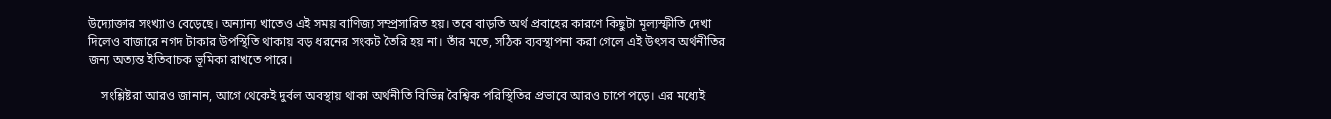উদ্যোক্তার সংখ্যাও বেড়েছে। অন্যান্য খাতেও এই সময় বাণিজ্য সম্প্রসারিত হয়। তবে বাড়তি অর্থ প্রবাহের কারণে কিছুটা মূল্যস্ফীতি দেখা দিলেও বাজারে নগদ টাকার উপস্থিতি থাকায় বড় ধরনের সংকট তৈরি হয় না। তাঁর মতে, সঠিক ব্যবস্থাপনা করা গেলে এই উৎসব অর্থনীতির জন্য অত্যন্ত ইতিবাচক ভূমিকা রাখতে পারে।

    সংশ্লিষ্টরা আরও জানান, আগে থেকেই দুর্বল অবস্থায় থাকা অর্থনীতি বিভিন্ন বৈশ্বিক পরিস্থিতির প্রভাবে আরও চাপে পড়ে। এর মধ্যেই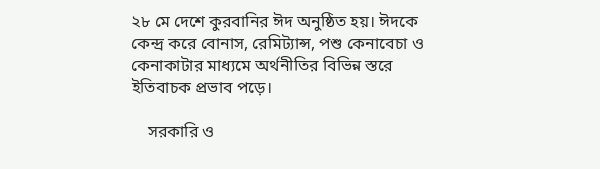২৮ মে দেশে কুরবানির ঈদ অনুষ্ঠিত হয়। ঈদকে কেন্দ্র করে বোনাস, রেমিট্যান্স, পশু কেনাবেচা ও কেনাকাটার মাধ্যমে অর্থনীতির বিভিন্ন স্তরে ইতিবাচক প্রভাব পড়ে।

    সরকারি ও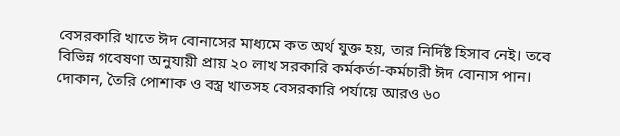বেসরকারি খাতে ঈদ বোনাসের মাধ্যমে কত অর্থ যুক্ত হয়, তার নির্দিষ্ট হিসাব নেই। তবে বিভিন্ন গবেষণা অনুযায়ী প্রায় ২০ লাখ সরকারি কর্মকর্তা-কর্মচারী ঈদ বোনাস পান। দোকান, তৈরি পোশাক ও বস্ত্র খাতসহ বেসরকারি পর্যায়ে আরও ৬০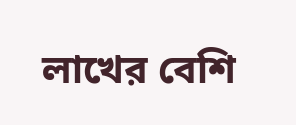লাখের বেশি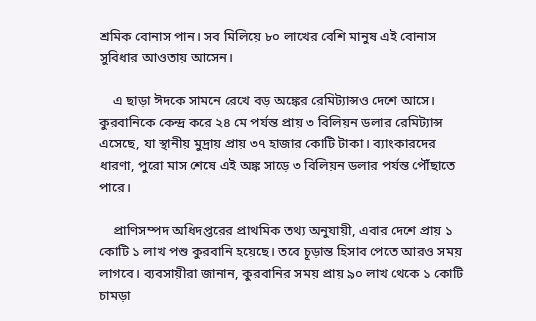শ্রমিক বোনাস পান। সব মিলিয়ে ৮০ লাখের বেশি মানুষ এই বোনাস সুবিধার আওতায় আসেন।

    এ ছাড়া ঈদকে সামনে রেখে বড় অঙ্কের রেমিট্যান্সও দেশে আসে। কুরবানিকে কেন্দ্র করে ২৪ মে পর্যন্ত প্রায় ৩ বিলিয়ন ডলার রেমিট্যান্স এসেছে, যা স্থানীয় মুদ্রায় প্রায় ৩৭ হাজার কোটি টাকা। ব্যাংকারদের ধারণা, পুরো মাস শেষে এই অঙ্ক সাড়ে ৩ বিলিয়ন ডলার পর্যন্ত পৌঁছাতে পারে।

    প্রাণিসম্পদ অধিদপ্তরের প্রাথমিক তথ্য অনুযায়ী, এবার দেশে প্রায় ১ কোটি ১ লাখ পশু কুরবানি হয়েছে। তবে চূড়ান্ত হিসাব পেতে আরও সময় লাগবে। ব্যবসায়ীরা জানান, কুরবানির সময় প্রায় ৯০ লাখ থেকে ১ কোটি চামড়া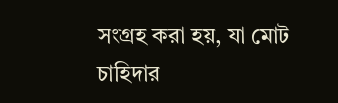সংগ্রহ করা হয়, যা মোট চাহিদার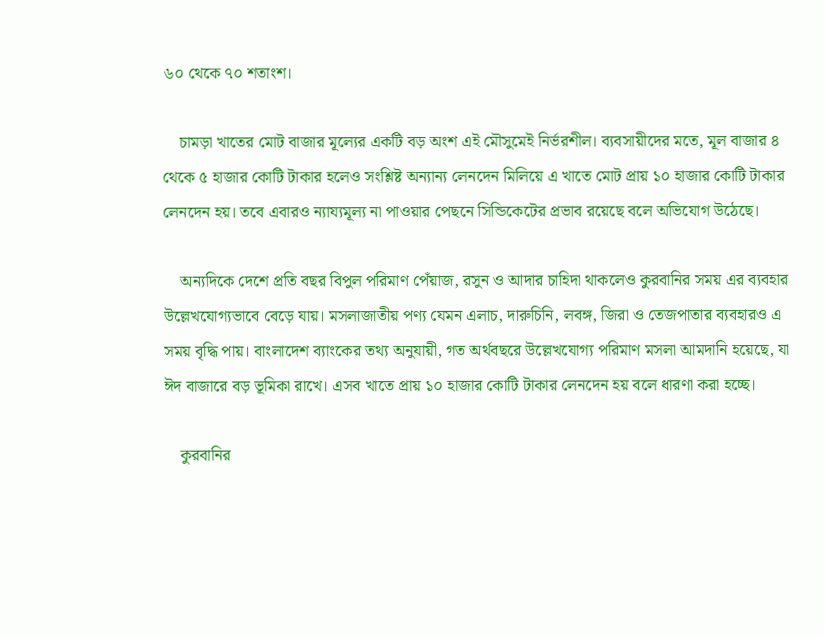৬০ থেকে ৭০ শতাংশ।

    চামড়া খাতের মোট বাজার মূল্যের একটি বড় অংশ এই মৌসুমেই নির্ভরশীল। ব্যবসায়ীদের মতে, মূল বাজার ৪ থেকে ৫ হাজার কোটি টাকার হলেও সংশ্লিষ্ট অন্যান্য লেনদেন মিলিয়ে এ খাতে মোট প্রায় ১০ হাজার কোটি টাকার লেনদেন হয়। তবে এবারও ন্যায্যমূল্য না পাওয়ার পেছনে সিন্ডিকেটের প্রভাব রয়েছে বলে অভিযোগ উঠেছে।

    অন্যদিকে দেশে প্রতি বছর বিপুল পরিমাণ পেঁয়াজ, রসুন ও আদার চাহিদা থাকলেও কুরবানির সময় এর ব্যবহার উল্লেখযোগ্যভাবে বেড়ে যায়। মসলাজাতীয় পণ্য যেমন এলাচ, দারুচিনি, লবঙ্গ, জিরা ও তেজপাতার ব্যবহারও এ সময় বৃদ্ধি পায়। বাংলাদেশ ব্যাংকের তথ্য অনুযায়ী, গত অর্থবছরে উল্লেখযোগ্য পরিমাণ মসলা আমদানি হয়েছে, যা ঈদ বাজারে বড় ভূমিকা রাখে। এসব খাতে প্রায় ১০ হাজার কোটি টাকার লেনদেন হয় বলে ধারণা করা হচ্ছে।

    কুরবানির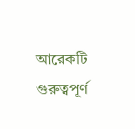আরেকটি গুরুত্বপূর্ণ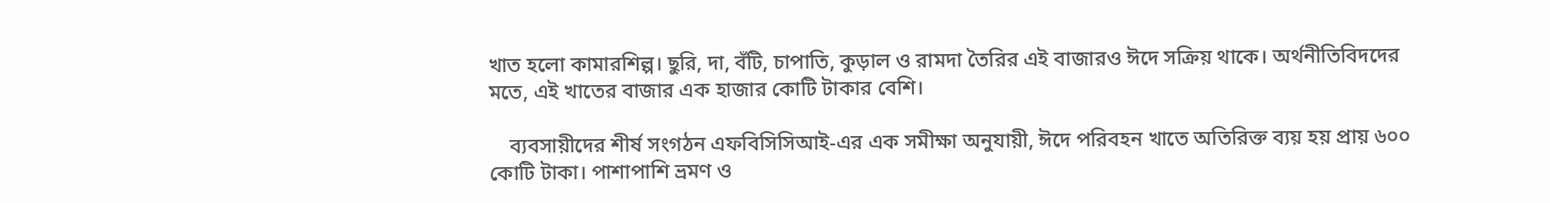খাত হলো কামারশিল্প। ছুরি, দা, বঁটি, চাপাতি, কুড়াল ও রামদা তৈরির এই বাজারও ঈদে সক্রিয় থাকে। অর্থনীতিবিদদের মতে, এই খাতের বাজার এক হাজার কোটি টাকার বেশি।

    ব্যবসায়ীদের শীর্ষ সংগঠন এফবিসিসিআই-এর এক সমীক্ষা অনুযায়ী, ঈদে পরিবহন খাতে অতিরিক্ত ব্যয় হয় প্রায় ৬০০ কোটি টাকা। পাশাপাশি ভ্রমণ ও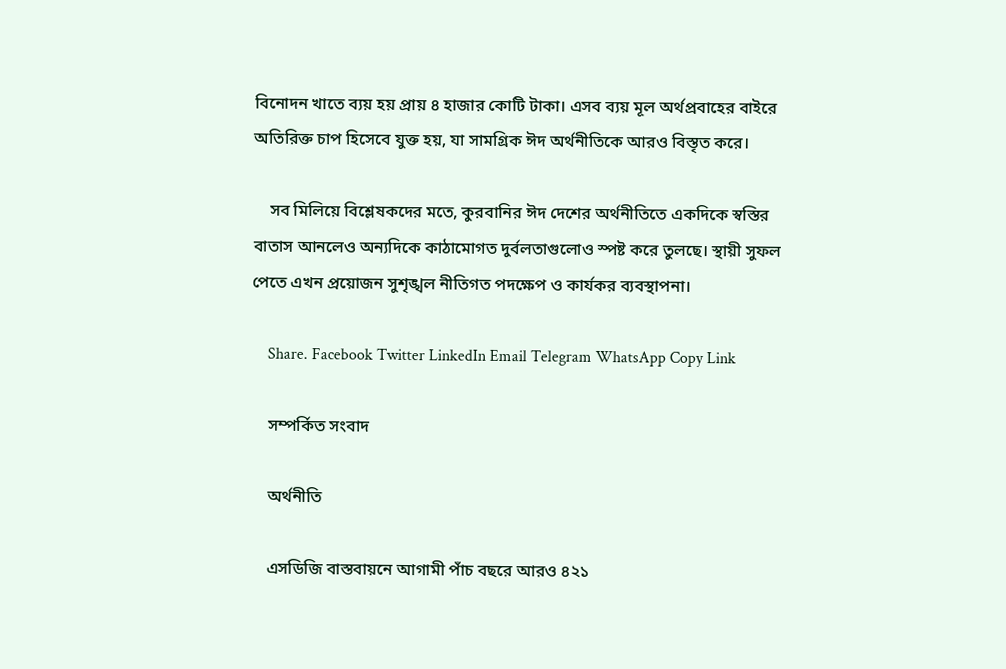বিনোদন খাতে ব্যয় হয় প্রায় ৪ হাজার কোটি টাকা। এসব ব্যয় মূল অর্থপ্রবাহের বাইরে অতিরিক্ত চাপ হিসেবে যুক্ত হয়, যা সামগ্রিক ঈদ অর্থনীতিকে আরও বিস্তৃত করে।

    সব মিলিয়ে বিশ্লেষকদের মতে, কুরবানির ঈদ দেশের অর্থনীতিতে একদিকে স্বস্তির বাতাস আনলেও অন্যদিকে কাঠামোগত দুর্বলতাগুলোও স্পষ্ট করে তুলছে। স্থায়ী সুফল পেতে এখন প্রয়োজন সুশৃঙ্খল নীতিগত পদক্ষেপ ও কার্যকর ব্যবস্থাপনা।

    Share. Facebook Twitter LinkedIn Email Telegram WhatsApp Copy Link

    সম্পর্কিত সংবাদ

    অর্থনীতি

    এসডিজি বাস্তবায়নে আগামী পাঁচ বছরে আরও ৪২১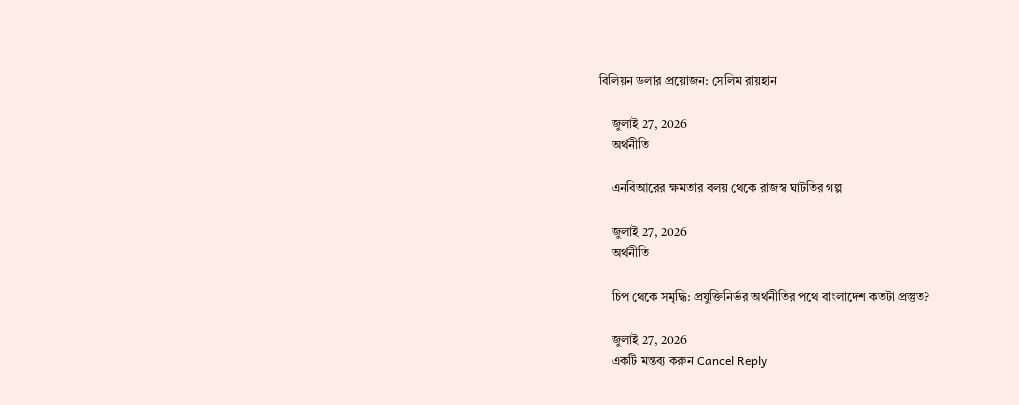বিলিয়ন ডলার প্রয়োজন: সেলিম রায়হান

    জুলাই 27, 2026
    অর্থনীতি

    এনবিআরের ক্ষমতার বলয় থেকে রাজস্ব ঘাটতির গল্প

    জুলাই 27, 2026
    অর্থনীতি

    চিপ থেকে সমৃদ্ধি: প্রযুক্তিনির্ভর অর্থনীতির পথে বাংলাদেশ কতটা প্রস্তুত?

    জুলাই 27, 2026
    একটি মন্তব্য করুন Cancel Reply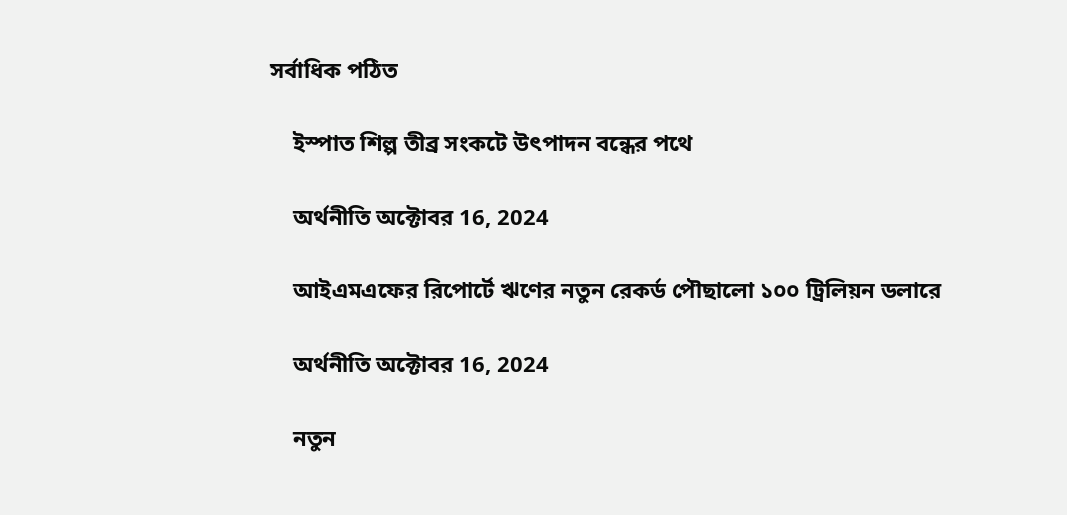সর্বাধিক পঠিত

    ইস্পাত শিল্প তীব্র সংকটে উৎপাদন বন্ধের পথে

    অর্থনীতি অক্টোবর 16, 2024

    আইএমএফের রিপোর্টে ঋণের নতুন রেকর্ড পৌছালো ১০০ ট্রিলিয়ন ডলারে

    অর্থনীতি অক্টোবর 16, 2024

    নতুন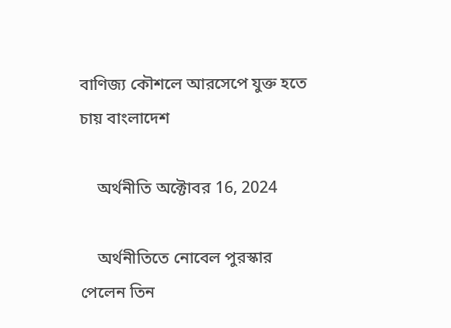বাণিজ্য কৌশলে আরসেপে যুক্ত হতে চায় বাংলাদেশ

    অর্থনীতি অক্টোবর 16, 2024

    অর্থনীতিতে নোবেল পুরস্কার পেলেন তিন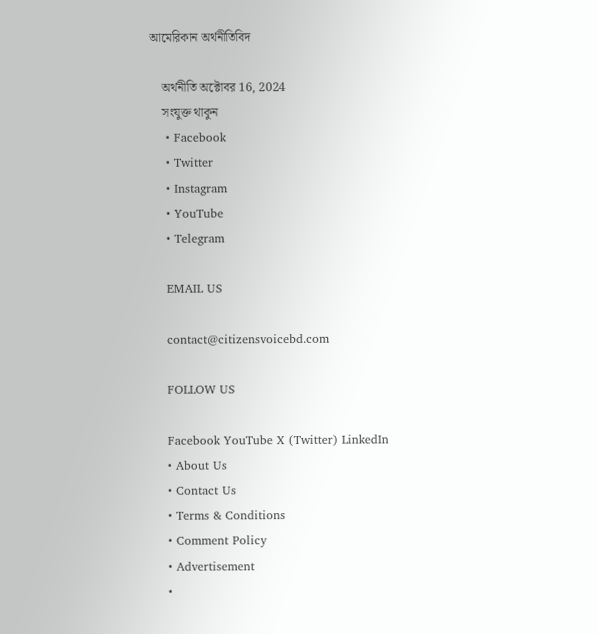আমেরিকান অর্থনীতিবিদ

    অর্থনীতি অক্টোবর 16, 2024
    সংযুক্ত থাকুন
    • Facebook
    • Twitter
    • Instagram
    • YouTube
    • Telegram

    EMAIL US

    contact@citizensvoicebd.com

    FOLLOW US

    Facebook YouTube X (Twitter) LinkedIn
    • About Us
    • Contact Us
    • Terms & Conditions
    • Comment Policy
    • Advertisement
    •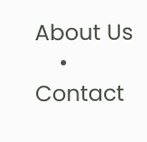About Us
    • Contact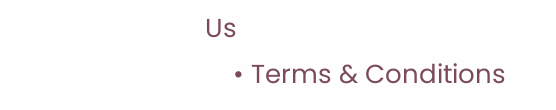Us
    • Terms & Conditions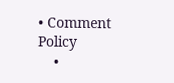• Comment Policy
    •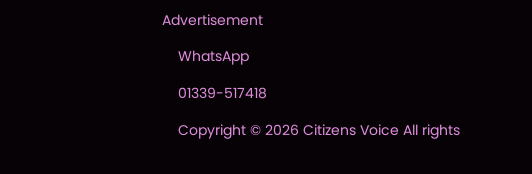Advertisement

    WhatsApp

    01339-517418

    Copyright © 2026 Citizens Voice All rights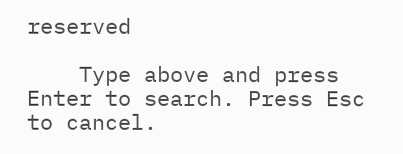reserved

    Type above and press Enter to search. Press Esc to cancel.